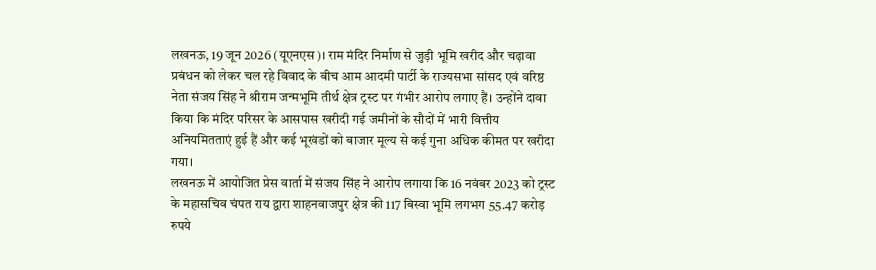लखनऊ, 19 जून 2026 (यूएनएस)। राम मंदिर निर्माण से जुड़ी भूमि खरीद और चढ़ावा प्रबंधन को लेकर चल रहे विवाद के बीच आम आदमी पार्टी के राज्यसभा सांसद एवं वरिष्ठ नेता संजय सिंह ने श्रीराम जन्मभूमि तीर्थ क्षेत्र ट्रस्ट पर गंभीर आरोप लगाए हैं। उन्होंने दावा किया कि मंदिर परिसर के आसपास खरीदी गई जमीनों के सौदों में भारी वित्तीय अनियमितताएं हुई हैं और कई भूखंडों को बाजार मूल्य से कई गुना अधिक कीमत पर खरीदा गया।
लखनऊ में आयोजित प्रेस वार्ता में संजय सिंह ने आरोप लगाया कि 16 नवंबर 2023 को ट्रस्ट के महासचिव चंपत राय द्वारा शाहनवाजपुर क्षेत्र की 117 बिस्वा भूमि लगभग 55.47 करोड़ रुपये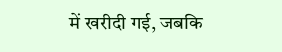में खरीदी गई, जबकि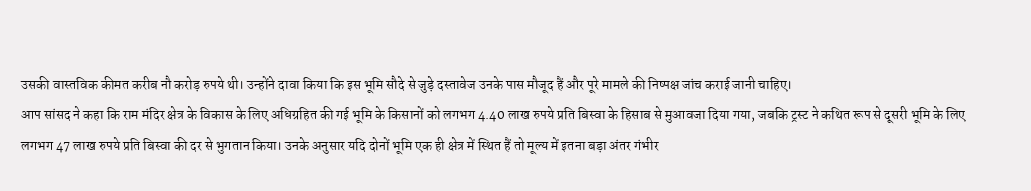उसकी वास्तविक कीमत करीब नौ करोड़ रुपये थी। उन्होंने दावा किया कि इस भूमि सौदे से जुड़े दस्तावेज उनके पास मौजूद हैं और पूरे मामले की निष्पक्ष जांच कराई जानी चाहिए।
आप सांसद ने कहा कि राम मंदिर क्षेत्र के विकास के लिए अधिग्रहित की गई भूमि के किसानों को लगभग 4.40 लाख रुपये प्रति बिस्वा के हिसाब से मुआवजा दिया गया, जबकि ट्रस्ट ने कथित रूप से दूसरी भूमि के लिए लगभग 47 लाख रुपये प्रति बिस्वा की दर से भुगतान किया। उनके अनुसार यदि दोनों भूमि एक ही क्षेत्र में स्थित हैं तो मूल्य में इतना बड़ा अंतर गंभीर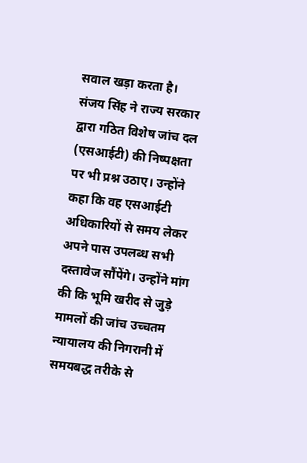सवाल खड़ा करता है।
संजय सिंह ने राज्य सरकार द्वारा गठित विशेष जांच दल (एसआईटी) की निष्पक्षता पर भी प्रश्न उठाए। उन्होंने कहा कि वह एसआईटी अधिकारियों से समय लेकर अपने पास उपलब्ध सभी दस्तावेज सौंपेंगे। उन्होंने मांग की कि भूमि खरीद से जुड़े मामलों की जांच उच्चतम न्यायालय की निगरानी में समयबद्ध तरीके से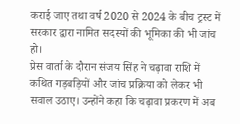कराई जाए तथा वर्ष 2020 से 2024 के बीच ट्रस्ट में सरकार द्वारा नामित सदस्यों की भूमिका की भी जांच हो।
प्रेस वार्ता के दौरान संजय सिंह ने चढ़ावा राशि में कथित गड़बड़ियों और जांच प्रक्रिया को लेकर भी सवाल उठाए। उन्होंने कहा कि चढ़ावा प्रकरण में अब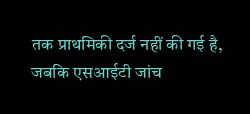तक प्राथमिकी दर्ज नहीं की गई है, जबकि एसआईटी जांच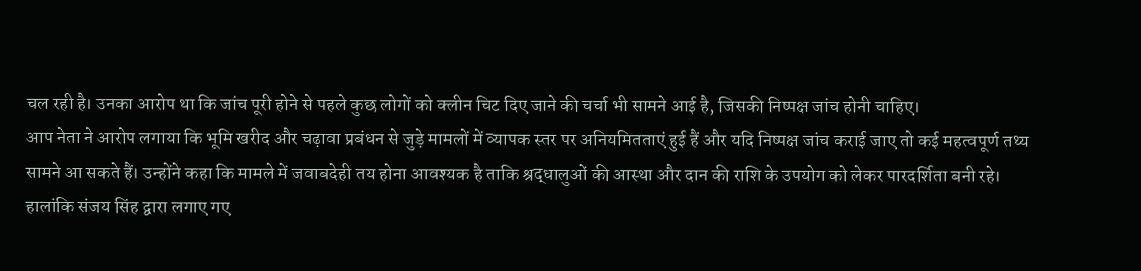चल रही है। उनका आरोप था कि जांच पूरी होने से पहले कुछ लोगों को क्लीन चिट दिए जाने की चर्चा भी सामने आई है, जिसकी निष्पक्ष जांच होनी चाहिए।
आप नेता ने आरोप लगाया कि भूमि खरीद और चढ़ावा प्रबंधन से जुड़े मामलों में व्यापक स्तर पर अनियमितताएं हुई हैं और यदि निष्पक्ष जांच कराई जाए तो कई महत्वपूर्ण तथ्य सामने आ सकते हैं। उन्होंने कहा कि मामले में जवाबदेही तय होना आवश्यक है ताकि श्रद्धालुओं की आस्था और दान की राशि के उपयोग को लेकर पारदर्शिता बनी रहे।
हालांकि संजय सिंह द्वारा लगाए गए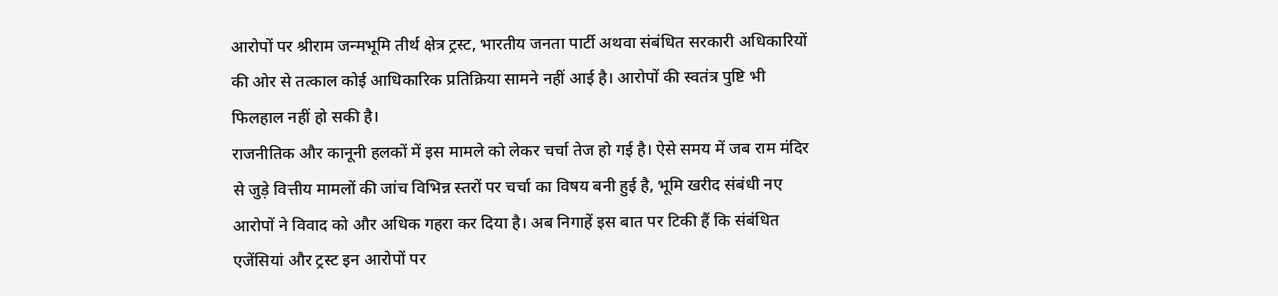आरोपों पर श्रीराम जन्मभूमि तीर्थ क्षेत्र ट्रस्ट, भारतीय जनता पार्टी अथवा संबंधित सरकारी अधिकारियों की ओर से तत्काल कोई आधिकारिक प्रतिक्रिया सामने नहीं आई है। आरोपों की स्वतंत्र पुष्टि भी फिलहाल नहीं हो सकी है।
राजनीतिक और कानूनी हलकों में इस मामले को लेकर चर्चा तेज हो गई है। ऐसे समय में जब राम मंदिर से जुड़े वित्तीय मामलों की जांच विभिन्न स्तरों पर चर्चा का विषय बनी हुई है, भूमि खरीद संबंधी नए आरोपों ने विवाद को और अधिक गहरा कर दिया है। अब निगाहें इस बात पर टिकी हैं कि संबंधित एजेंसियां और ट्रस्ट इन आरोपों पर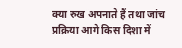क्या रुख अपनाते हैं तथा जांच प्रक्रिया आगे किस दिशा में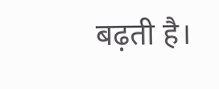बढ़ती है।